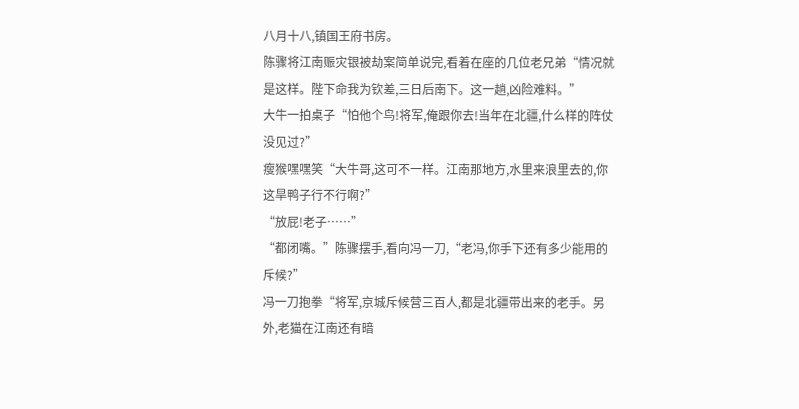八月十八,镇国王府书房。
陈骤将江南赈灾银被劫案简单说完,看着在座的几位老兄弟“情况就是这样。陛下命我为钦差,三日后南下。这一趟,凶险难料。”
大牛一拍桌子“怕他个鸟!将军,俺跟你去!当年在北疆,什么样的阵仗没见过?”
瘦猴嘿嘿笑“大牛哥,这可不一样。江南那地方,水里来浪里去的,你这旱鸭子行不行啊?”
“放屁!老子……”
“都闭嘴。”陈骤摆手,看向冯一刀,“老冯,你手下还有多少能用的斥候?”
冯一刀抱拳“将军,京城斥候营三百人,都是北疆带出来的老手。另外,老猫在江南还有暗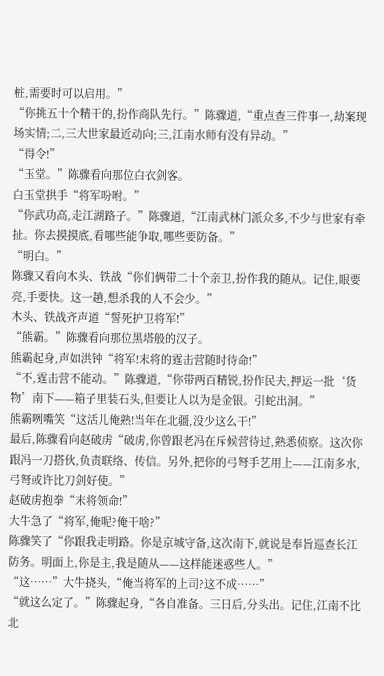桩,需要时可以启用。”
“你挑五十个精干的,扮作商队先行。”陈骤道,“重点查三件事一,劫案现场实情;二,三大世家最近动向;三,江南水师有没有异动。”
“得令!”
“玉堂。”陈骤看向那位白衣剑客。
白玉堂拱手“将军吩咐。”
“你武功高,走江湖路子。”陈骤道,“江南武林门派众多,不少与世家有牵扯。你去摸摸底,看哪些能争取,哪些要防备。”
“明白。”
陈骤又看向木头、铁战“你们俩带二十个亲卫,扮作我的随从。记住,眼要亮,手要快。这一趟,想杀我的人不会少。”
木头、铁战齐声道“誓死护卫将军!”
“熊霸。”陈骤看向那位黑塔般的汉子。
熊霸起身,声如洪钟“将军!末将的霆击营随时待命!”
“不,霆击营不能动。”陈骤道,“你带两百精锐,扮作民夫,押运一批‘货物’南下——箱子里装石头,但要让人以为是金银。引蛇出洞。”
熊霸咧嘴笑“这活儿俺熟!当年在北疆,没少这么干!”
最后,陈骤看向赵破虏“破虏,你曾跟老冯在斥候营待过,熟悉侦察。这次你跟冯一刀搭伙,负责联络、传信。另外,把你的弓弩手艺用上——江南多水,弓弩或许比刀剑好使。”
赵破虏抱拳“末将领命!”
大牛急了“将军,俺呢?俺干啥?”
陈骤笑了“你跟我走明路。你是京城守备,这次南下,就说是奉旨巡查长江防务。明面上,你是主,我是随从——这样能迷惑些人。”
“这……”大牛挠头,“俺当将军的上司?这不成……”
“就这么定了。”陈骤起身,“各自准备。三日后,分头出。记住,江南不比北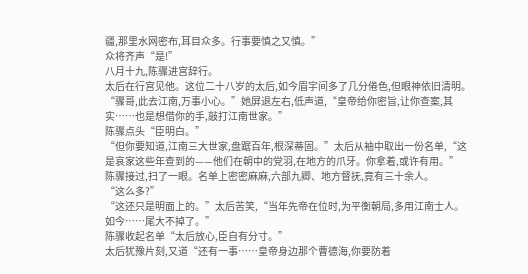疆,那里水网密布,耳目众多。行事要慎之又慎。”
众将齐声“是!”
八月十九,陈骤进宫辞行。
太后在行宫见他。这位二十八岁的太后,如今眉宇间多了几分倦色,但眼神依旧清明。
“骤哥,此去江南,万事小心。”她屏退左右,低声道,“皇帝给你密旨,让你查案,其实……也是想借你的手,敲打江南世家。”
陈骤点头“臣明白。”
“但你要知道,江南三大世家,盘踞百年,根深蒂固。”太后从袖中取出一份名单,“这是哀家这些年查到的——他们在朝中的党羽,在地方的爪牙。你拿着,或许有用。”
陈骤接过,扫了一眼。名单上密密麻麻,六部九卿、地方督抚,竟有三十余人。
“这么多?”
“这还只是明面上的。”太后苦笑,“当年先帝在位时,为平衡朝局,多用江南士人。如今……尾大不掉了。”
陈骤收起名单“太后放心,臣自有分寸。”
太后犹豫片刻,又道“还有一事……皇帝身边那个曹德海,你要防着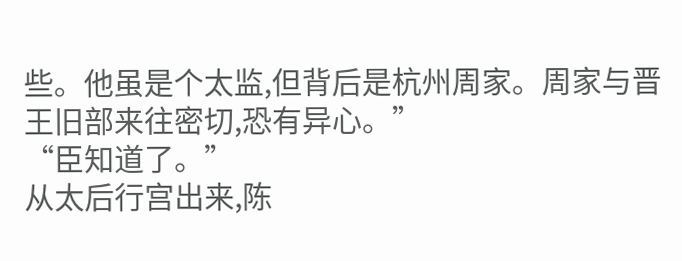些。他虽是个太监,但背后是杭州周家。周家与晋王旧部来往密切,恐有异心。”
“臣知道了。”
从太后行宫出来,陈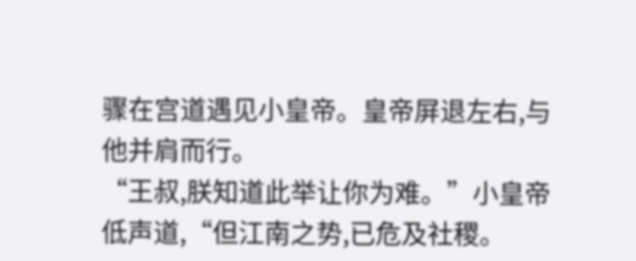骤在宫道遇见小皇帝。皇帝屏退左右,与他并肩而行。
“王叔,朕知道此举让你为难。”小皇帝低声道,“但江南之势,已危及社稷。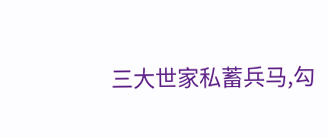三大世家私蓄兵马,勾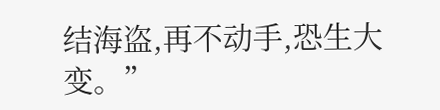结海盗,再不动手,恐生大变。”